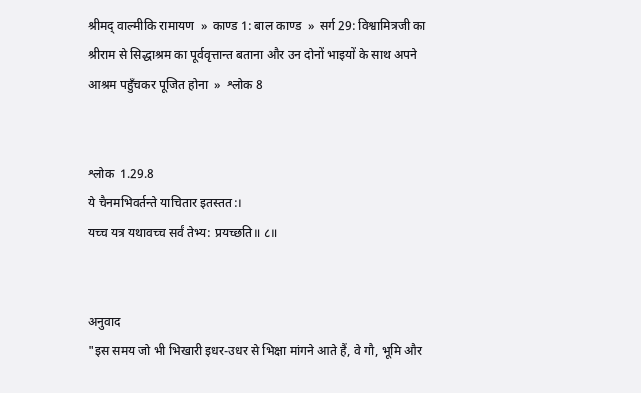श्रीमद् वाल्मीकि रामायण  »  काण्ड 1: बाल काण्ड  »  सर्ग 29: विश्वामित्रजी का श्रीराम से सिद्धाश्रम का पूर्ववृत्तान्त बताना और उन दोनों भाइयों के साथ अपने आश्रम पहुँचकर पूजित होना  »  श्लोक 8


श्लोक  1.29.8
ये चैनमभिवर्तन्ते याचितार इतस्तत:।
यच्च यत्र यथावच्च सर्वं तेभ्य: प्रयच्छति॥ ८॥


अनुवाद
"इस समय जो भी भिखारी इधर-उधर से भिक्षा मांगने आते हैं, वे गौ, भूमि और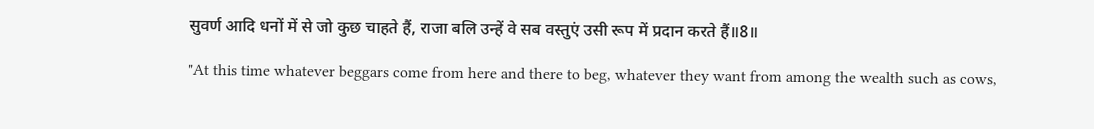सुवर्ण आदि धनों में से जो कुछ चाहते हैं, राजा बलि उन्हें वे सब वस्तुएं उसी रूप में प्रदान करते हैं॥8॥

"At this time whatever beggars come from here and there to beg, whatever they want from among the wealth such as cows,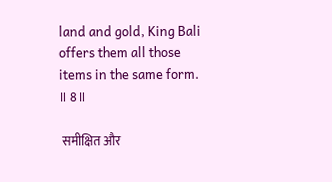land and gold, King Bali offers them all those items in the same form. ॥ 8॥

 समीक्षित और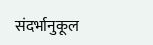संदर्भानुकूल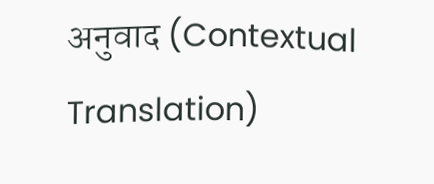अनुवाद (Contextual Translation)